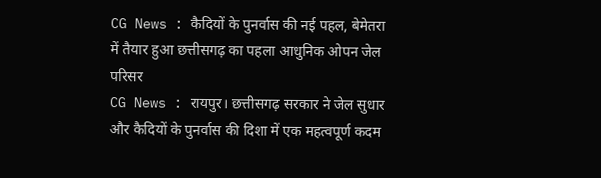CG News : कैदियों के पुनर्वास की नई पहल, बेमेतरा में तैयार हुआ छत्तीसगढ़ का पहला आधुनिक ओपन जेल परिसर
CG News : रायपुर। छत्तीसगढ़ सरकार ने जेल सुधार और कैदियों के पुनर्वास की दिशा में एक महत्वपूर्ण कदम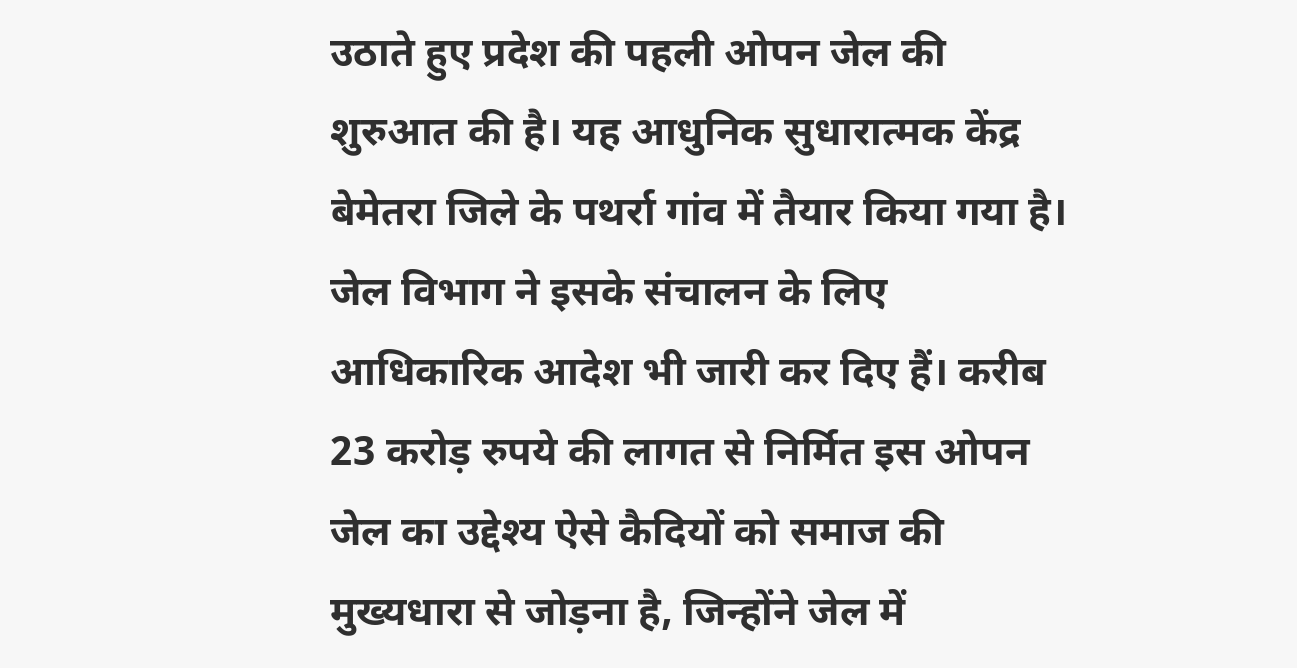उठाते हुए प्रदेश की पहली ओपन जेल की शुरुआत की है। यह आधुनिक सुधारात्मक केंद्र बेमेतरा जिले के पथर्रा गांव में तैयार किया गया है। जेल विभाग ने इसके संचालन के लिए आधिकारिक आदेश भी जारी कर दिए हैं। करीब 23 करोड़ रुपये की लागत से निर्मित इस ओपन जेल का उद्देश्य ऐसे कैदियों को समाज की मुख्यधारा से जोड़ना है, जिन्होंने जेल में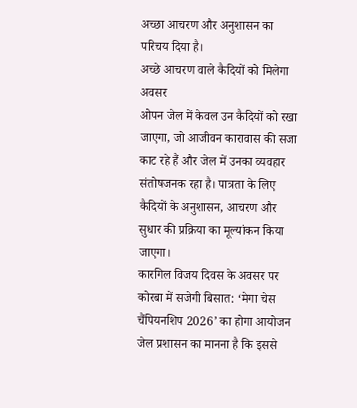अच्छा आचरण और अनुशासन का परिचय दिया है।
अच्छे आचरण वाले कैदियों को मिलेगा अवसर
ओपन जेल में केवल उन कैदियों को रखा जाएगा, जो आजीवन कारावास की सजा काट रहे हैं और जेल में उनका व्यवहार संतोषजनक रहा है। पात्रता के लिए कैदियों के अनुशासन, आचरण और सुधार की प्रक्रिया का मूल्यांकन किया जाएगा।
कारगिल विजय दिवस के अवसर पर कोरबा में सजेगी बिसात: ‘मेगा चेस चैंपियनशिप 2026’ का होगा आयोजन
जेल प्रशासन का मानना है कि इससे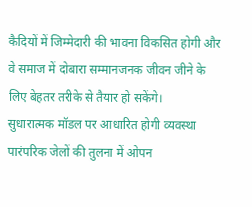कैदियों में जिम्मेदारी की भावना विकसित होगी और वे समाज में दोबारा सम्मानजनक जीवन जीने के लिए बेहतर तरीके से तैयार हो सकेंगे।
सुधारात्मक मॉडल पर आधारित होगी व्यवस्था
पारंपरिक जेलों की तुलना में ओपन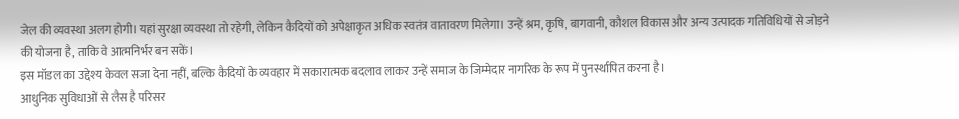जेल की व्यवस्था अलग होगी। यहां सुरक्षा व्यवस्था तो रहेगी, लेकिन कैदियों को अपेक्षाकृत अधिक स्वतंत्र वातावरण मिलेगा। उन्हें श्रम, कृषि, बागवानी, कौशल विकास और अन्य उत्पादक गतिविधियों से जोड़ने की योजना है, ताकि वे आत्मनिर्भर बन सकें।
इस मॉडल का उद्देश्य केवल सजा देना नहीं, बल्कि कैदियों के व्यवहार में सकारात्मक बदलाव लाकर उन्हें समाज के जिम्मेदार नागरिक के रूप में पुनर्स्थापित करना है।
आधुनिक सुविधाओं से लैस है परिसर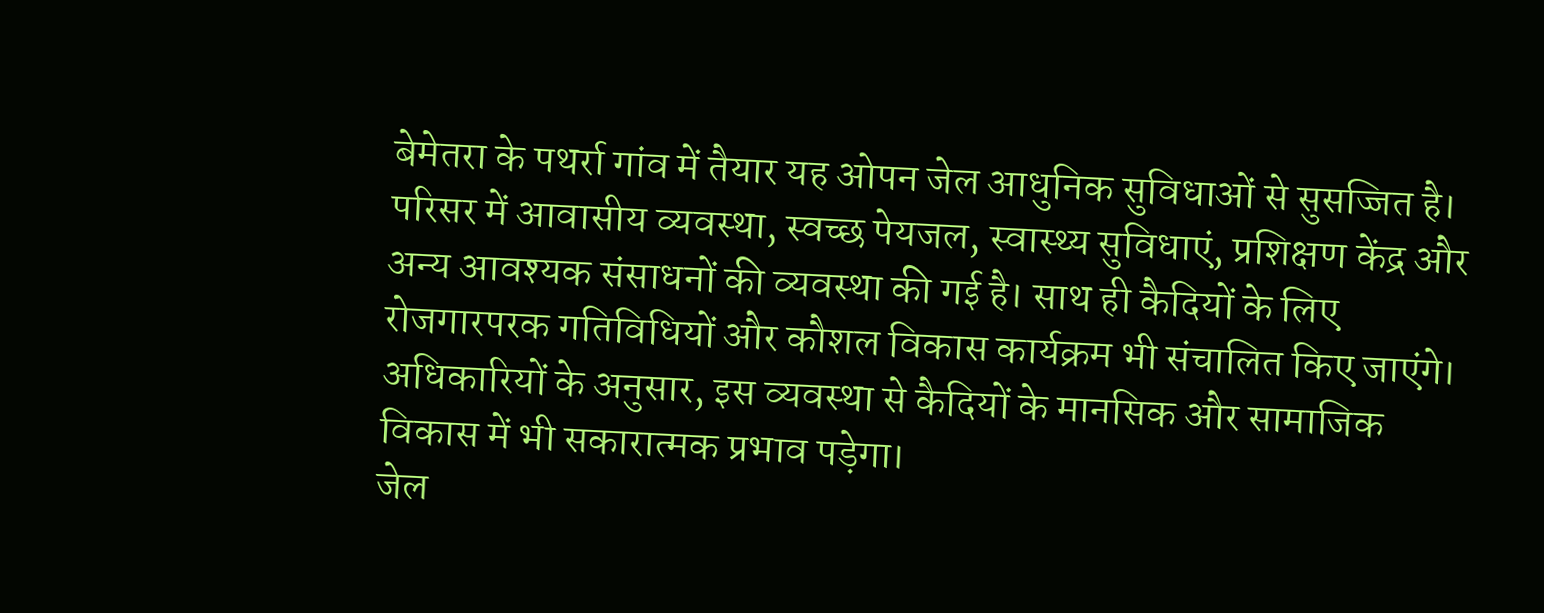बेमेतरा के पथर्रा गांव में तैयार यह ओपन जेल आधुनिक सुविधाओं से सुसज्जित है। परिसर में आवासीय व्यवस्था, स्वच्छ पेयजल, स्वास्थ्य सुविधाएं, प्रशिक्षण केंद्र और अन्य आवश्यक संसाधनों की व्यवस्था की गई है। साथ ही कैदियों के लिए रोजगारपरक गतिविधियों और कौशल विकास कार्यक्रम भी संचालित किए जाएंगे।
अधिकारियों के अनुसार, इस व्यवस्था से कैदियों के मानसिक और सामाजिक विकास में भी सकारात्मक प्रभाव पड़ेगा।
जेल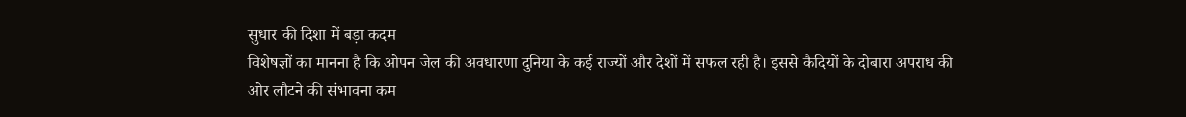सुधार की दिशा में बड़ा कदम
विशेषज्ञों का मानना है कि ओपन जेल की अवधारणा दुनिया के कई राज्यों और देशों में सफल रही है। इससे कैदियों के दोबारा अपराध की ओर लौटने की संभावना कम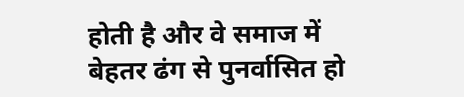होती है और वे समाज में बेहतर ढंग से पुनर्वासित हो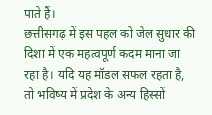पाते हैं।
छत्तीसगढ़ में इस पहल को जेल सुधार की दिशा में एक महत्वपूर्ण कदम माना जा रहा है। यदि यह मॉडल सफल रहता है, तो भविष्य में प्रदेश के अन्य हिस्सों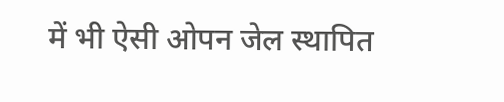में भी ऐसी ओपन जेल स्थापित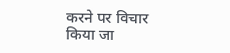करने पर विचार किया जा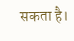सकता है।